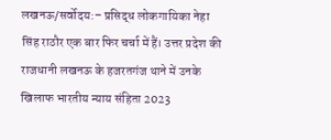लखनऊ/सर्वोदय:– प्रसिद्ध लोकगायिका नेहा सिंह राठौर एक बार फिर चर्चा में हैं। उत्तर प्रदेश की राजधानी लखनऊ के हजरतगंज थाने में उनके खिलाफ भारतीय न्याय संहिता 2023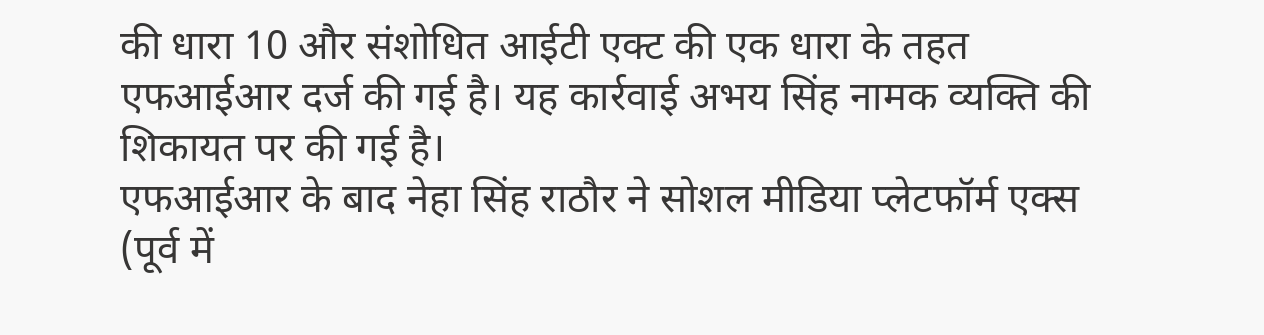की धारा 10 और संशोधित आईटी एक्ट की एक धारा के तहत एफआईआर दर्ज की गई है। यह कार्रवाई अभय सिंह नामक व्यक्ति की शिकायत पर की गई है।
एफआईआर के बाद नेहा सिंह राठौर ने सोशल मीडिया प्लेटफॉर्म एक्स (पूर्व में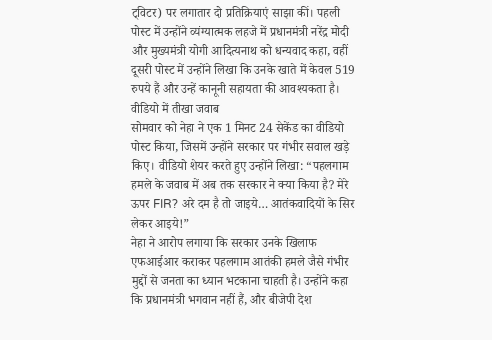ट्विटर) पर लगातार दो प्रतिक्रियाएं साझा कीं। पहली पोस्ट में उन्होंने व्यंग्यात्मक लहजे में प्रधानमंत्री नरेंद्र मोदी और मुख्यमंत्री योगी आदित्यनाथ को धन्यवाद कहा, वहीं दूसरी पोस्ट में उन्होंने लिखा कि उनके खाते में केवल 519 रुपये हैं और उन्हें कानूनी सहायता की आवश्यकता है।
वीडियो में तीखा जवाब
सोमवार को नेहा ने एक 1 मिनट 24 सेकेंड का वीडियो पोस्ट किया, जिसमें उन्होंने सरकार पर गंभीर सवाल खड़े किए। वीडियो शेयर करते हुए उन्होंने लिखा: “पहलगाम हमले के जवाब में अब तक सरकार ने क्या किया है? मेरे ऊपर FIR? अरे दम है तो जाइये… आतंकवादियों के सिर लेकर आइये!”
नेहा ने आरोप लगाया कि सरकार उनके खिलाफ एफआईआर कराकर पहलगाम आतंकी हमले जैसे गंभीर मुद्दों से जनता का ध्यान भटकाना चाहती है। उन्होंने कहा कि प्रधानमंत्री भगवान नहीं हैं, और बीजेपी देश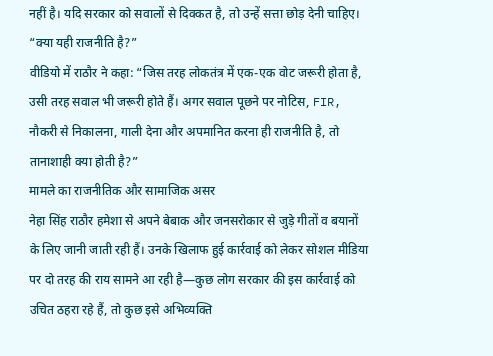नहीं है। यदि सरकार को सवालों से दिक्कत है, तो उन्हें सत्ता छोड़ देनी चाहिए।
“क्या यही राजनीति है?”
वीडियो में राठौर ने कहा: “जिस तरह लोकतंत्र में एक-एक वोट जरूरी होता है, उसी तरह सवाल भी जरूरी होते हैं। अगर सवाल पूछने पर नोटिस, FIR, नौकरी से निकालना, गाली देना और अपमानित करना ही राजनीति है, तो तानाशाही क्या होती है?”
मामले का राजनीतिक और सामाजिक असर
नेहा सिंह राठौर हमेशा से अपने बेबाक और जनसरोकार से जुड़े गीतों व बयानों के लिए जानी जाती रही हैं। उनके खिलाफ हुई कार्रवाई को लेकर सोशल मीडिया पर दो तरह की राय सामने आ रही है—कुछ लोग सरकार की इस कार्रवाई को उचित ठहरा रहे हैं, तो कुछ इसे अभिव्यक्ति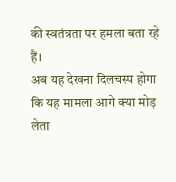की स्वतंत्रता पर हमला बता रहे हैं।
अब यह देखना दिलचस्प होगा कि यह मामला आगे क्या मोड़ लेता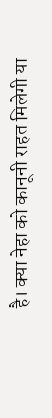है। क्या नेहा को कानूनी राहत मिलेगी या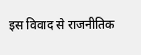इस विवाद से राजनीतिक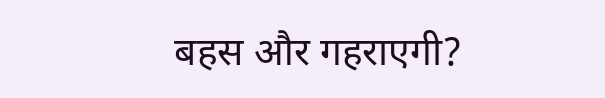बहस और गहराएगी?